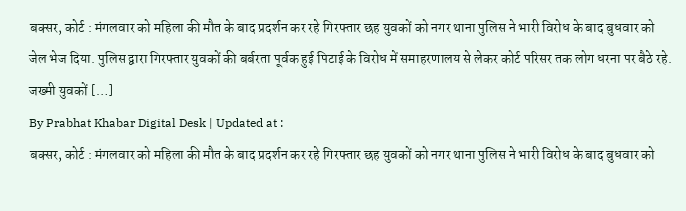बक्सर, कोर्ट : मंगलवार को महिला की मौत के बाद प्रदर्शन कर रहे गिरफ्तार छह युवकों को नगर थाना पुलिस ने भारी विरोध के बाद बुधवार को जेल भेज दिया. पुलिस द्वारा गिरफ्तार युवकों की बर्बरता पूर्वक हुई पिटाई के विरोध में समाहरणालय से लेकर कोर्ट परिसर तक लोग धरना पर बैठे रहे. जख्मी युवकों […]
By Prabhat Khabar Digital Desk | Updated at :
बक्सर, कोर्ट : मंगलवार को महिला की मौत के बाद प्रदर्शन कर रहे गिरफ्तार छह युवकों को नगर थाना पुलिस ने भारी विरोध के बाद बुधवार को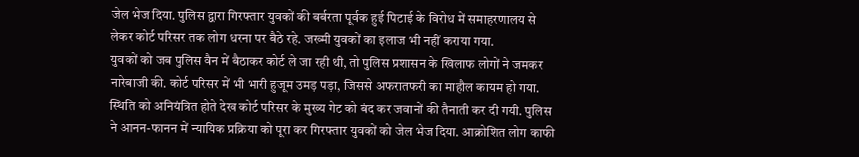जेल भेज दिया. पुलिस द्वारा गिरफ्तार युवकों की बर्बरता पूर्वक हुई पिटाई के विरोध में समाहरणालय से लेकर कोर्ट परिसर तक लोग धरना पर बैठे रहे. जख्मी युवकों का इलाज भी नहीं कराया गया.
युवकों को जब पुलिस वैन में बैठाकर कोर्ट ले जा रही थी, तो पुलिस प्रशासन के खिलाफ लोगों ने जमकर नारेबाजी की. कोर्ट परिसर में भी भारी हुजूम उमड़ पड़ा, जिससे अफरातफरी का माहौल कायम हो गया. स्थिति को अनियंत्रित होते देख कोर्ट परिसर के मुख्य गेट को बंद कर जवानों की तैनाती कर दी गयी. पुलिस ने आनन-फानन में न्यायिक प्रक्रिया को पूरा कर गिरफ्तार युवकों को जेल भेज दिया. आक्रोशित लोग काफी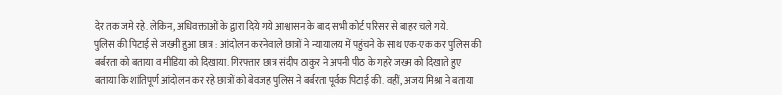देर तक जमे रहे. लेकिन, अधिवक्ताओं के द्वारा दिये गये आश्वासन के बाद सभी कोर्ट परिसर से बाहर चले गये.
पुलिस की पिटाई से जख्मी हुआ छात्र : आंदोलन करनेवाले छात्रों ने न्यायालय में पहुंचने के साथ एक-एक कर पुलिस की बर्बरता को बताया व मीडिया को दिखाया. गिरफ्तार छात्र संदीप ठाकुर ने अपनी पीठ के गहरे जख्म को दिखाते हुए बताया कि शांतिपूर्ण आंदोलन कर रहे छात्रों को बेवजह पुलिस ने बर्बरता पूर्वक पिटाई की. वहीं, अजय मिश्रा ने बताया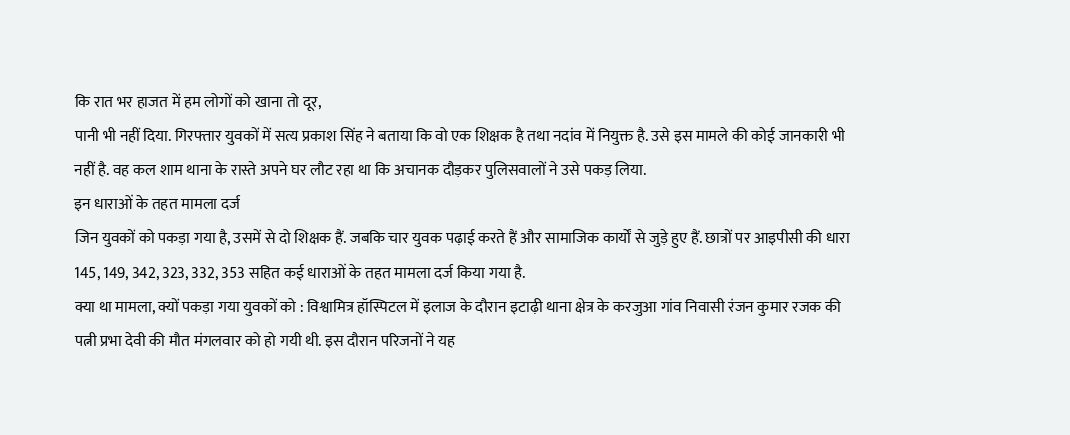कि रात भर हाजत में हम लोगों को खाना तो दूर,
पानी भी नहीं दिया. गिरफ्तार युवकों में सत्य प्रकाश सिंह ने बताया कि वो एक शिक्षक है तथा नदांव में नियुक्त है. उसे इस मामले की कोई जानकारी भी नहीं है. वह कल शाम थाना के रास्ते अपने घर लौट रहा था कि अचानक दौड़कर पुलिसवालों ने उसे पकड़ लिया.
इन धाराओं के तहत मामला दर्ज
जिन युवकों को पकड़ा गया है, उसमें से दो शिक्षक हैं. जबकि चार युवक पढ़ाई करते हैं और सामाजिक कार्यों से जुड़े हुए हैं. छात्रों पर आइपीसी की धारा 145, 149, 342, 323, 332, 353 सहित कई धाराओं के तहत मामला दर्ज किया गया है.
क्या था मामला, क्यों पकड़ा गया युवकों को : विश्वामित्र हॉस्पिटल में इलाज के दौरान इटाढ़ी थाना क्षेत्र के करजुआ गांव निवासी रंजन कुमार रजक की पत्नी प्रभा देवी की मौत मंगलवार को हो गयी थी. इस दौरान परिजनों ने यह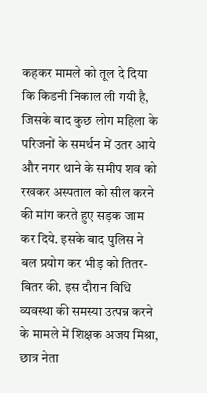कहकर मामले को तूल दे दिया कि किडनी निकाल ली गयी है, जिसके बाद कुछ लोग महिला के परिजनों के समर्थन में उतर आये और नगर थाने के समीप शव को रखकर अस्पताल को सील करने की मांग करते हुए सड़क जाम कर दिये. इसके बाद पुलिस ने बल प्रयोग कर भीड़ को तितर-बितर की. इस दौरान विधि व्यवस्था की समस्या उत्पन्न करने के मामले में शिक्षक अजय मिश्रा, छात्र नेता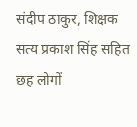संदीप ठाकुर, शिक्षक सत्य प्रकाश सिंह सहित छह लोगों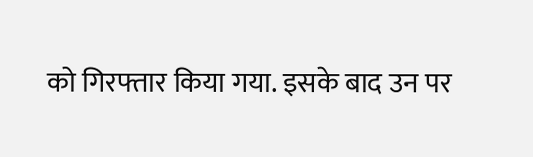को गिरफ्तार किया गया. इसके बाद उन पर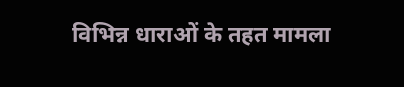विभिन्न धाराओं के तहत मामला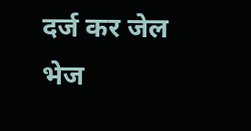दर्ज कर जेल भेज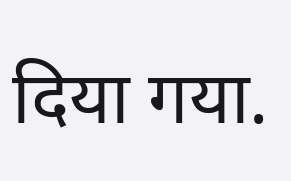दिया गया.